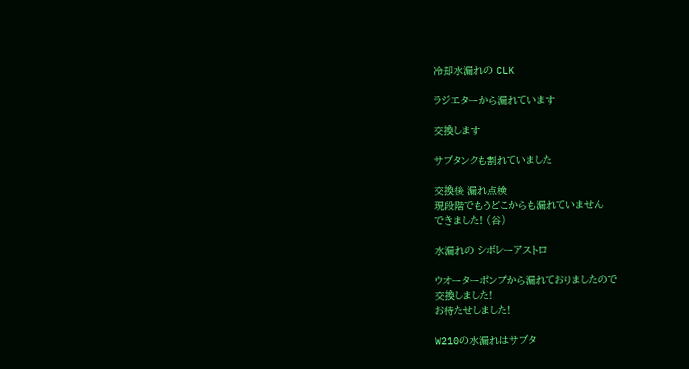冷却水漏れの CLK

ラジエターから漏れています

交換します

サブタンクも割れていました

交換後 漏れ点検
現段階でもうどこからも漏れていません
できました! (谷)

水漏れの シボレーアストロ

ウオーターポンプから漏れておりましたので
交換しました!
お待たせしました!

W210の水漏れはサブタ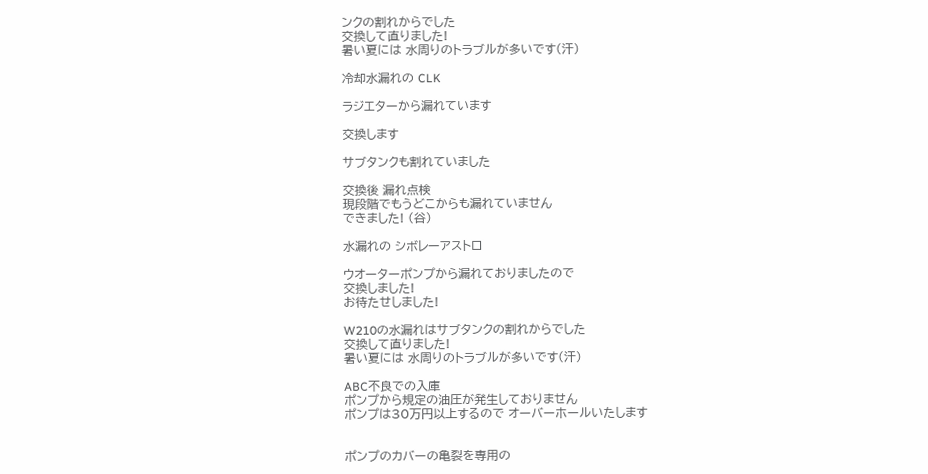ンクの割れからでした
交換して直りました!
暑い夏には 水周りのトラブルが多いです(汗)

冷却水漏れの CLK

ラジエターから漏れています

交換します

サブタンクも割れていました

交換後 漏れ点検
現段階でもうどこからも漏れていません
できました! (谷)

水漏れの シボレーアストロ

ウオーターポンプから漏れておりましたので
交換しました!
お待たせしました!

W210の水漏れはサブタンクの割れからでした
交換して直りました!
暑い夏には 水周りのトラブルが多いです(汗)

ABC不良での入庫
ポンプから規定の油圧が発生しておりません
ポンプは30万円以上するので オーバーホールいたします


ポンプのカバーの亀裂を専用の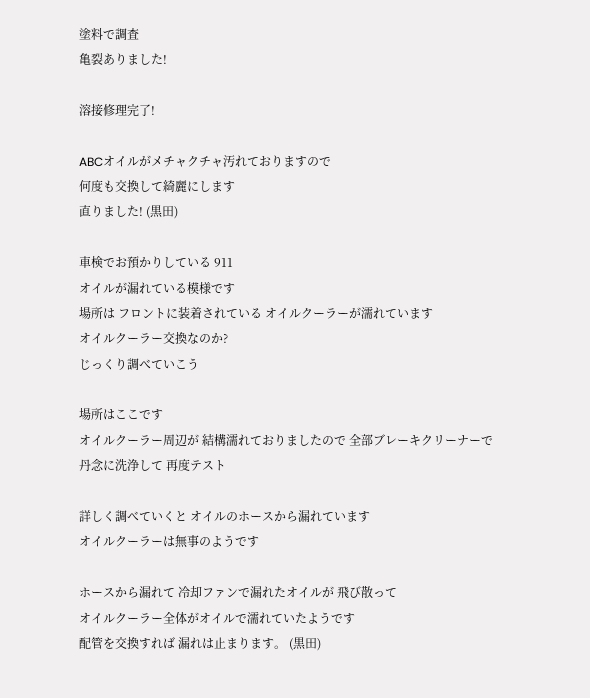塗料で調査
亀裂ありました!

溶接修理完了!

ABCオイルがメチャクチャ汚れておりますので
何度も交換して綺麗にします
直りました! (黒田)

車検でお預かりしている 911
オイルが漏れている模様です
場所は フロントに装着されている オイルクーラーが濡れています
オイルクーラー交換なのか?
じっくり調べていこう

場所はここです
オイルクーラー周辺が 結構濡れておりましたので 全部ブレーキクリーナーで
丹念に洗浄して 再度テスト

詳しく調べていくと オイルのホースから漏れています
オイルクーラーは無事のようです

ホースから漏れて 冷却ファンで漏れたオイルが 飛び散って
オイルクーラー全体がオイルで濡れていたようです
配管を交換すれば 漏れは止まります。 (黒田)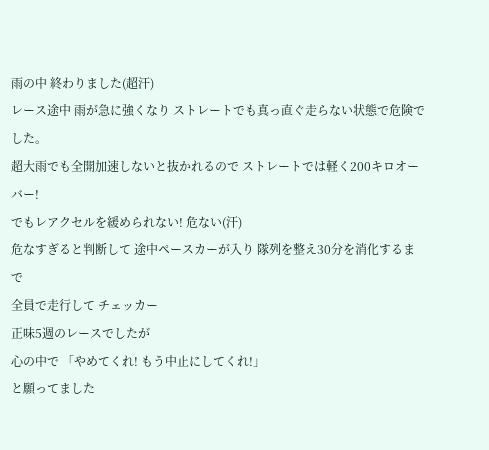雨の中 終わりました(超汗)
レース途中 雨が急に強くなり ストレートでも真っ直ぐ走らない状態で危険でした。
超大雨でも全開加速しないと抜かれるので ストレートでは軽く200キロオーバー!
でもレアクセルを緩められない! 危ない(汗)
危なすぎると判断して 途中ペースカーが入り 隊列を整え30分を消化するまで
全員で走行して チェッカー
正味5週のレースでしたが
心の中で 「やめてくれ! もう中止にしてくれ!」
と願ってました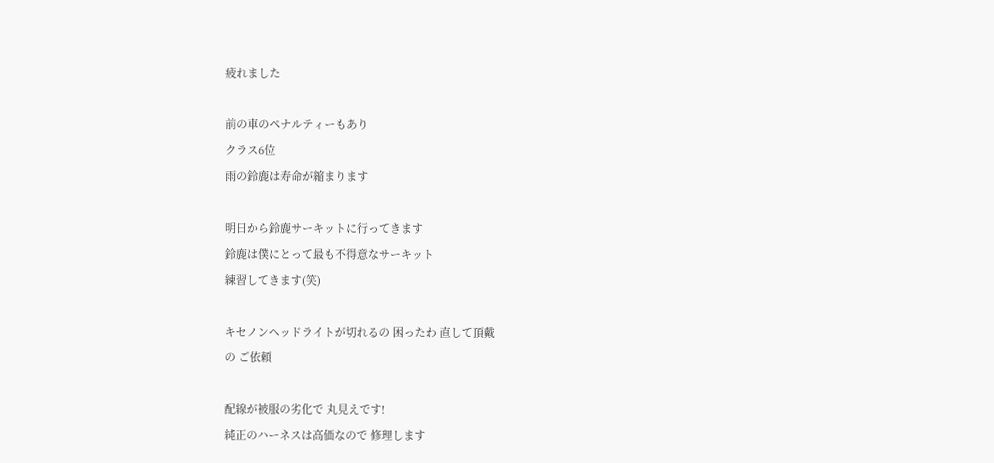疲れました

前の車のペナルティーもあり
クラス6位
雨の鈴鹿は寿命が縮まります

明日から鈴鹿サーキットに行ってきます
鈴鹿は僕にとって最も不得意なサーキット
練習してきます(笑)

キセノンヘッドライトが切れるの 困ったわ 直して頂戴
の ご依頼

配線が被服の劣化で 丸見えです!
純正のハーネスは高価なので 修理します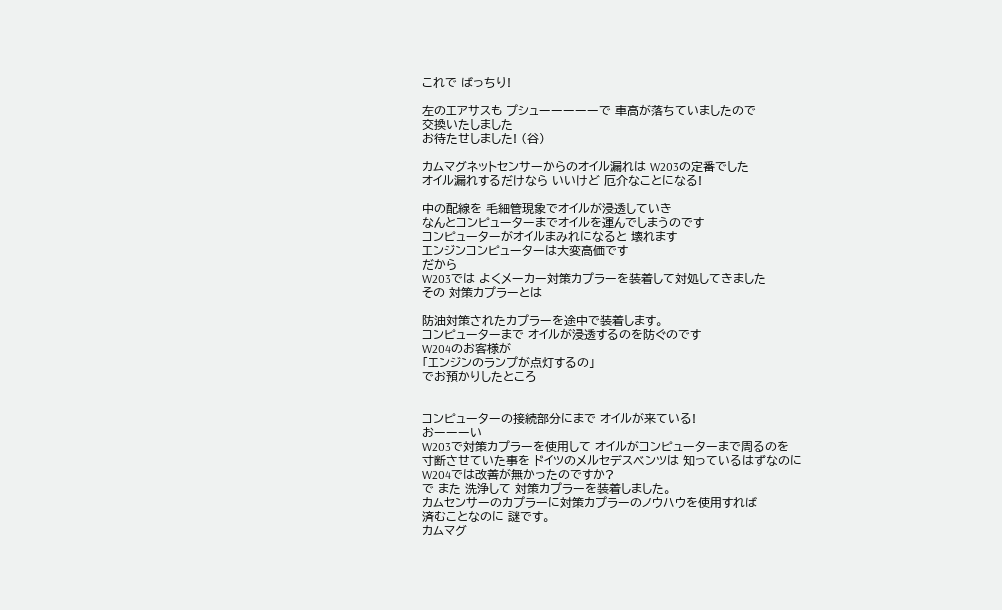これで ばっちり!

左のエアサスも プシューーーーーで 車高が落ちていましたので
交換いたしました
お待たせしました! (谷)

カムマグネットセンサーからのオイル漏れは W203の定番でした
オイル漏れするだけなら いいけど 厄介なことになる!

中の配線を 毛細管現象でオイルが浸透していき
なんとコンピューターまでオイルを運んでしまうのです
コンピューターがオイルまみれになると 壊れます
エンジンコンピューターは大変高価です
だから
W203では よくメーカー対策カプラーを装着して対処してきました
その 対策カプラーとは

防油対策されたカプラーを途中で装着します。
コンピューターまで オイルが浸透するのを防ぐのです
W204のお客様が
「エンジンのランプが点灯するの」
でお預かりしたところ


コンピューターの接続部分にまで オイルが来ている!
おーーーい
W203で対策カプラーを使用して オイルがコンピューターまで周るのを
寸断させていた事を ドイツのメルセデスベンツは 知っているはずなのに
W204では改善が無かったのですか?
で また 洗浄して 対策カプラーを装着しました。
カムセンサーのカプラーに対策カプラーのノウハウを使用すれば
済むことなのに 謎です。
カムマグ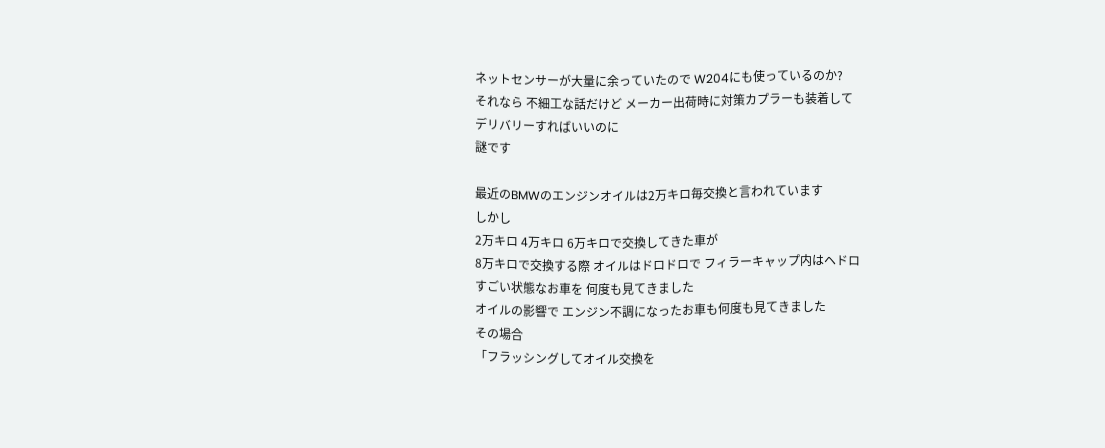ネットセンサーが大量に余っていたので W204にも使っているのか?
それなら 不細工な話だけど メーカー出荷時に対策カプラーも装着して
デリバリーすればいいのに
謎です

最近のBMWのエンジンオイルは2万キロ毎交換と言われています
しかし
2万キロ 4万キロ 6万キロで交換してきた車が
8万キロで交換する際 オイルはドロドロで フィラーキャップ内はヘドロ
すごい状態なお車を 何度も見てきました
オイルの影響で エンジン不調になったお車も何度も見てきました
その場合
「フラッシングしてオイル交換を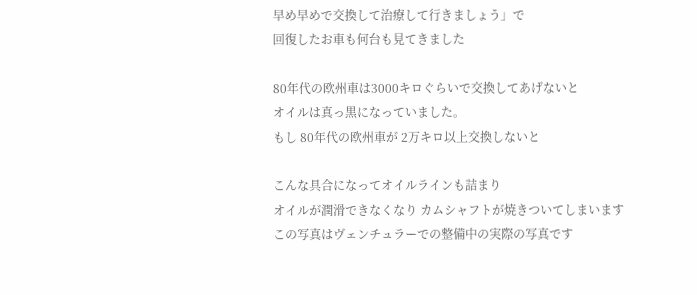早め早めで交換して治療して行きましょう」で
回復したお車も何台も見てきました

80年代の欧州車は3000キロぐらいで交換してあげないと
オイルは真っ黒になっていました。
もし 80年代の欧州車が 2万キロ以上交換しないと

こんな具合になってオイルラインも詰まり
オイルが潤滑できなくなり カムシャフトが焼きついてしまいます
この写真はヴェンチュラーでの整備中の実際の写真です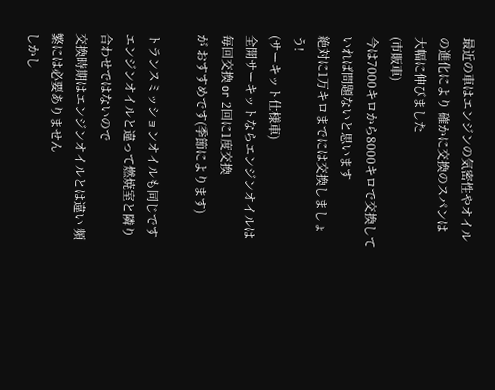最近の車はエンジンの気密性やオイルの進化により 確かに交換のスパンは
大幅に伸びました
(市販車)
今は7000キロから8000キロで交換していれば問題ないと思います
絶対に1万キロまでには交換しましょう!
(サーキット仕様車)
全開サーキットならエンジンオイルは毎回交換 or 2回に1度交換
が おすすめです(季節によります)

トランスミッションオイルも同じです
エンジンオイルと違って燃焼室と隣り合わせではないので
交換時期はエンジンオイルとは違い 頻繁には必要ありません
しかし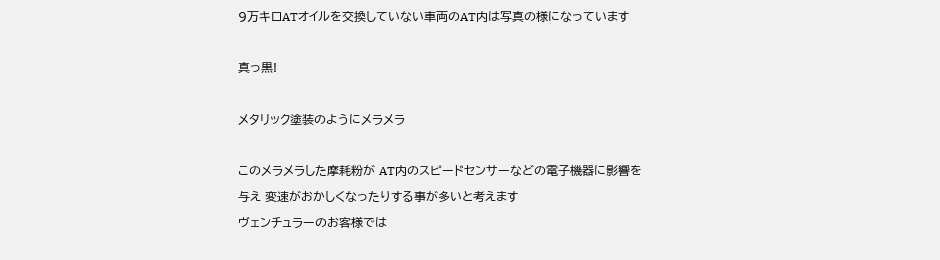9万キロATオイルを交換していない車両のAT内は写真の様になっています

真っ黒!

メタリック塗装のようにメラメラ

このメラメラした摩耗粉が AT内のスピードセンサーなどの電子機器に影響を
与え 変速がおかしくなったりする事が多いと考えます
ヴェンチュラーのお客様では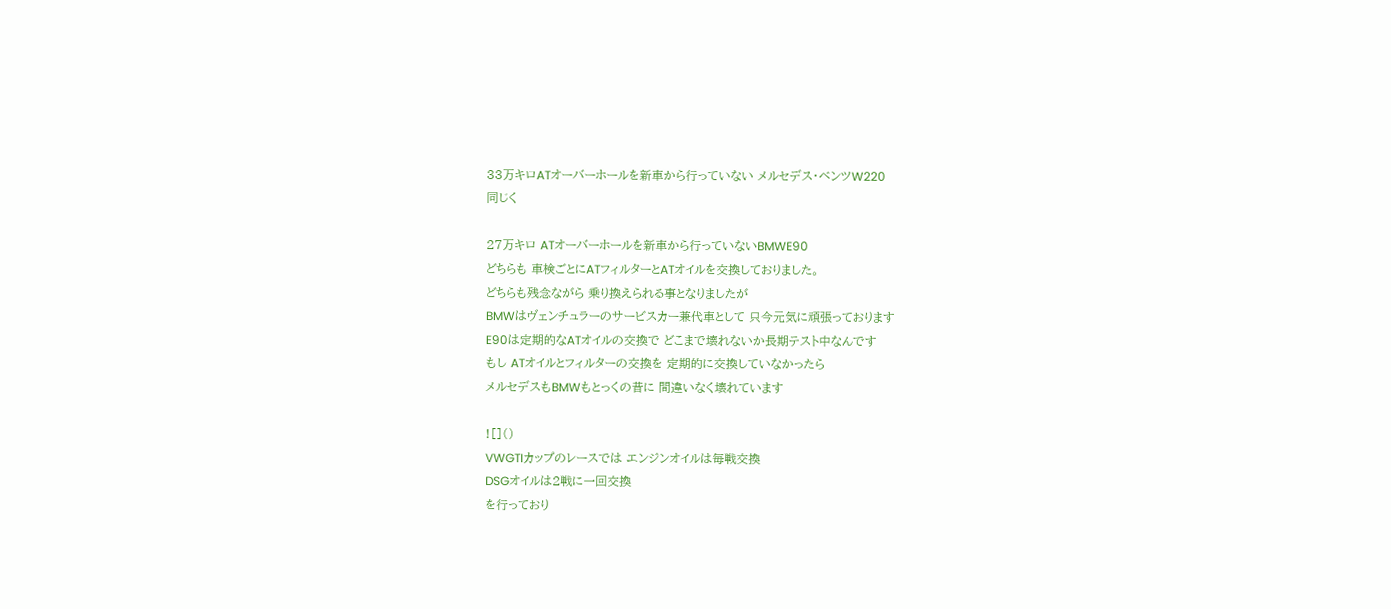33万キロATオーバーホールを新車から行っていない メルセデス・ベンツW220
同じく

27万キロ ATオーバーホールを新車から行っていないBMWE90
どちらも 車検ごとにATフィルターとATオイルを交換しておりました。
どちらも残念ながら 乗り換えられる事となりましたが
BMWはヴェンチュラーのサービスカー兼代車として 只今元気に頑張っております
E90は定期的なATオイルの交換で どこまで壊れないか長期テスト中なんです
もし ATオイルとフィルターの交換を 定期的に交換していなかったら
メルセデスもBMWもとっくの昔に 間違いなく壊れています

![]()
VWGTIカップのレースでは エンジンオイルは毎戦交換
DSGオイルは2戦に一回交換
を行っており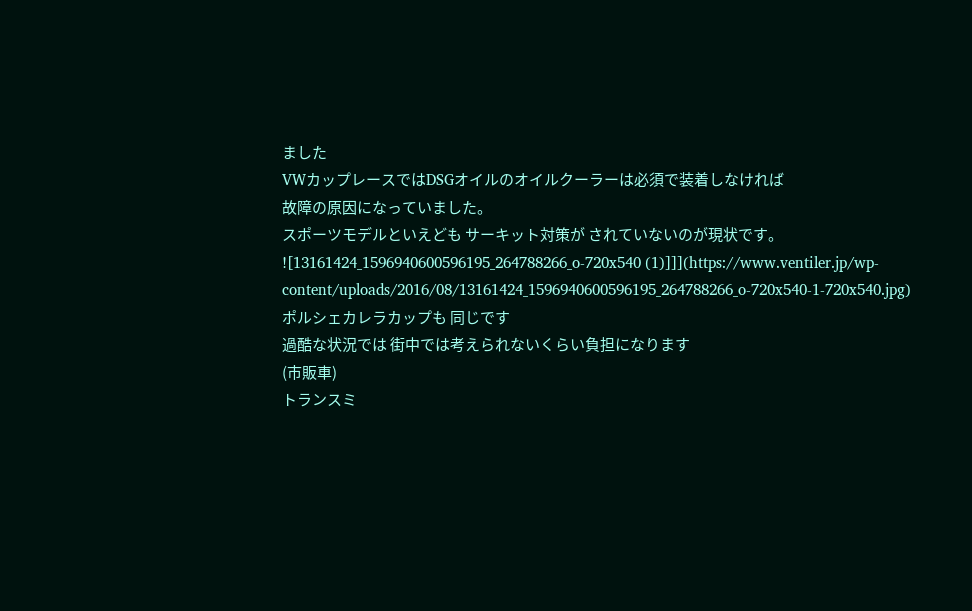ました
VWカップレースではDSGオイルのオイルクーラーは必須で装着しなければ
故障の原因になっていました。
スポーツモデルといえども サーキット対策が されていないのが現状です。
![13161424_1596940600596195_264788266_o-720x540 (1)]]](https://www.ventiler.jp/wp-content/uploads/2016/08/13161424_1596940600596195_264788266_o-720x540-1-720x540.jpg)
ポルシェカレラカップも 同じです
過酷な状況では 街中では考えられないくらい負担になります
(市販車)
トランスミ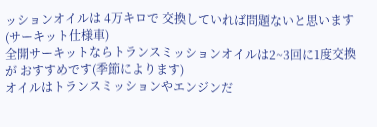ッションオイルは 4万キロで 交換していれば問題ないと思います
(サーキット仕様車)
全開サーキットならトランスミッションオイルは2~3回に1度交換
が おすすめです(季節によります)
オイルはトランスミッションやエンジンだ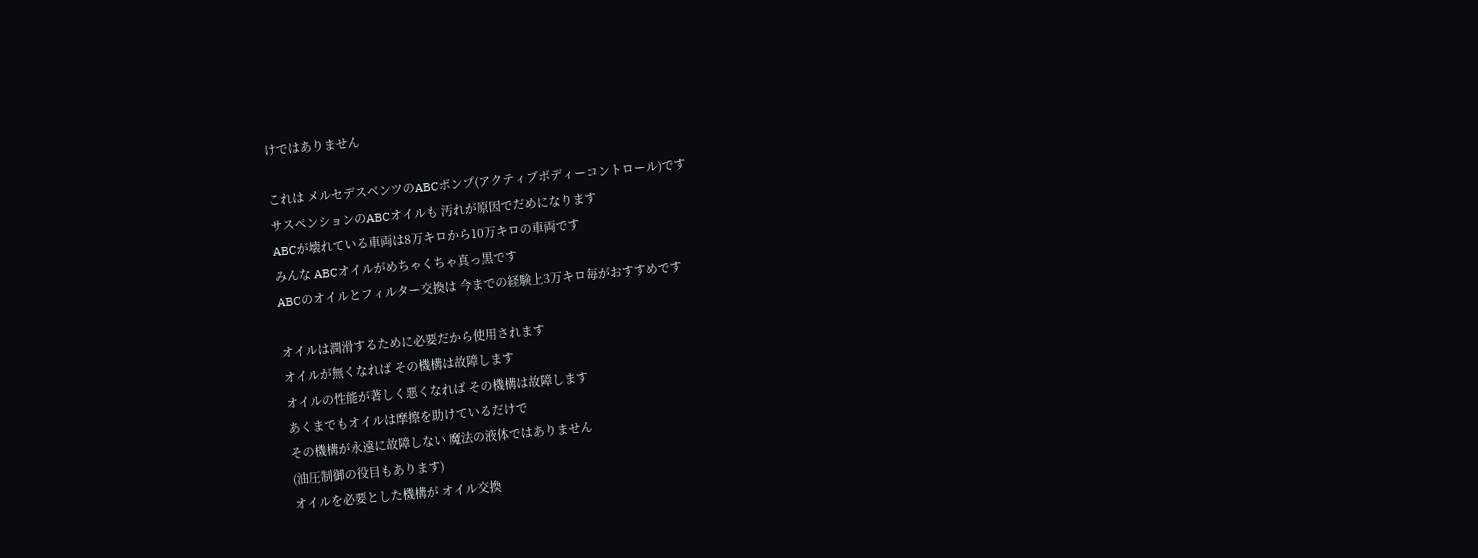けではありません

これは メルセデスベンツのABCポンプ(アクティブボディーコントロール)です
サスペンションのABCオイルも 汚れが原因でだめになります
ABCが壊れている車両は8万キロから10万キロの車両です
みんな ABCオイルがめちゃくちゃ真っ黒です
ABCのオイルとフィルター交換は 今までの経験上3万キロ毎がおすすめです

オイルは潤滑するために必要だから使用されます
オイルが無くなれば その機構は故障します
オイルの性能が著しく悪くなれば その機構は故障します
あくまでもオイルは摩擦を助けているだけで
その機構が永遠に故障しない 魔法の液体ではありません
(油圧制御の役目もあります)
オイルを必要とした機構が オイル交換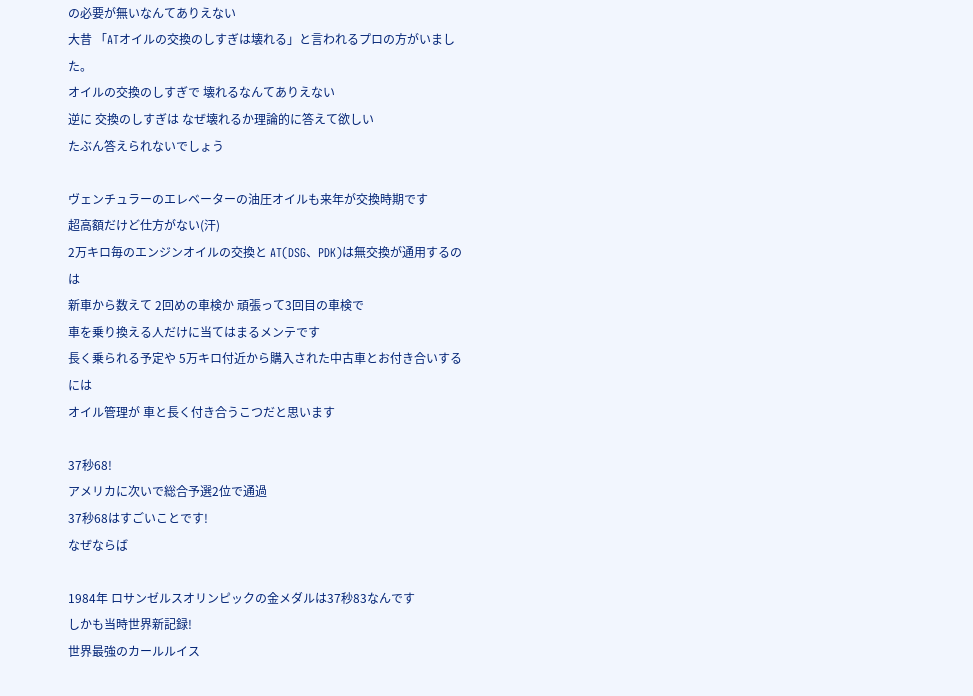の必要が無いなんてありえない
大昔 「ATオイルの交換のしすぎは壊れる」と言われるプロの方がいました。
オイルの交換のしすぎで 壊れるなんてありえない
逆に 交換のしすぎは なぜ壊れるか理論的に答えて欲しい
たぶん答えられないでしょう

ヴェンチュラーのエレベーターの油圧オイルも来年が交換時期です
超高額だけど仕方がない(汗)
2万キロ毎のエンジンオイルの交換と AT(DSG、PDK)は無交換が通用するのは
新車から数えて 2回めの車検か 頑張って3回目の車検で
車を乗り換える人だけに当てはまるメンテです
長く乗られる予定や 5万キロ付近から購入された中古車とお付き合いするには
オイル管理が 車と長く付き合うこつだと思います

37秒68!
アメリカに次いで総合予選2位で通過
37秒68はすごいことです!
なぜならば

1984年 ロサンゼルスオリンピックの金メダルは37秒83なんです
しかも当時世界新記録!
世界最強のカールルイス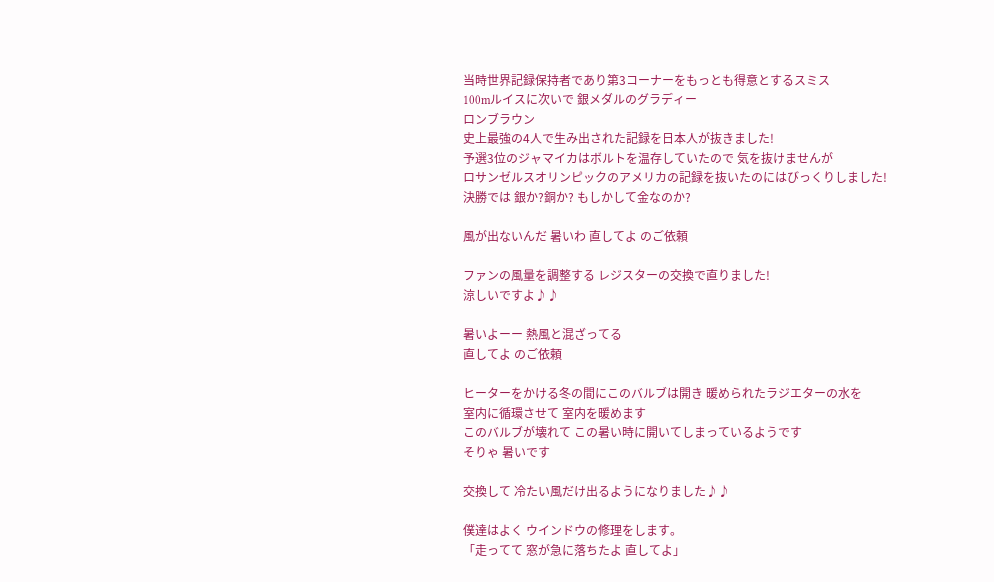当時世界記録保持者であり第3コーナーをもっとも得意とするスミス
100mルイスに次いで 銀メダルのグラディー
ロンブラウン
史上最強の4人で生み出された記録を日本人が抜きました!
予選3位のジャマイカはボルトを温存していたので 気を抜けませんが
ロサンゼルスオリンピックのアメリカの記録を抜いたのにはびっくりしました!
決勝では 銀か?銅か? もしかして金なのか?

風が出ないんだ 暑いわ 直してよ のご依頼

ファンの風量を調整する レジスターの交換で直りました!
涼しいですよ♪♪

暑いよーー 熱風と混ざってる
直してよ のご依頼

ヒーターをかける冬の間にこのバルブは開き 暖められたラジエターの水を
室内に循環させて 室内を暖めます
このバルブが壊れて この暑い時に開いてしまっているようです
そりゃ 暑いです

交換して 冷たい風だけ出るようになりました♪♪

僕達はよく ウインドウの修理をします。
「走ってて 窓が急に落ちたよ 直してよ」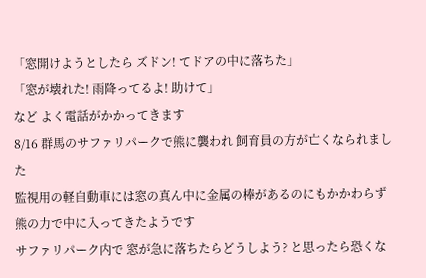「窓開けようとしたら ズドン! てドアの中に落ちた」
「窓が壊れた! 雨降ってるよ! 助けて」
など よく電話がかかってきます
8/16 群馬のサファリパークで熊に襲われ 飼育員の方が亡くなられました
監視用の軽自動車には窓の真ん中に金属の棒があるのにもかかわらず
熊の力で中に入ってきたようです
サファリパーク内で 窓が急に落ちたらどうしよう? と思ったら恐くな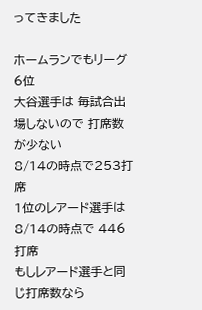ってきました

ホームランでもリーグ6位
大谷選手は 毎試合出場しないので 打席数が少ない
8/14の時点で253打席
1位のレアード選手は8/14の時点で 446打席
もしレアード選手と同じ打席数なら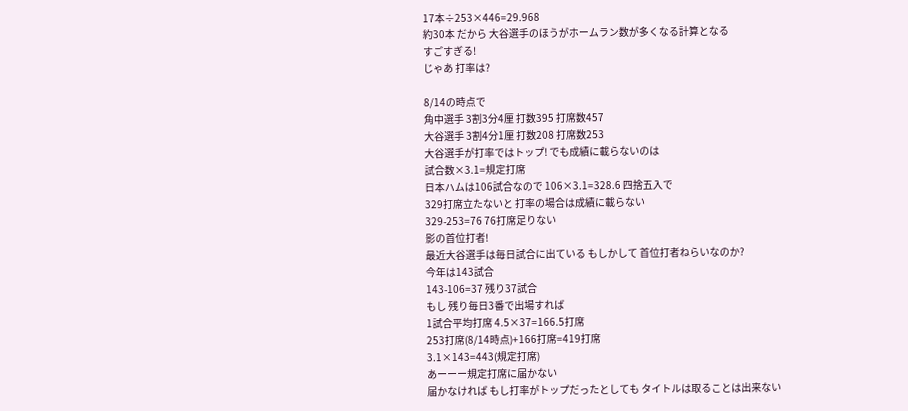17本÷253×446=29.968
約30本 だから 大谷選手のほうがホームラン数が多くなる計算となる
すごすぎる!
じゃあ 打率は?

8/14の時点で
角中選手 3割3分4厘 打数395 打席数457
大谷選手 3割4分1厘 打数208 打席数253
大谷選手が打率ではトップ! でも成績に載らないのは
試合数×3.1=規定打席
日本ハムは106試合なので 106×3.1=328.6 四捨五入で
329打席立たないと 打率の場合は成績に載らない
329-253=76 76打席足りない
影の首位打者!
最近大谷選手は毎日試合に出ている もしかして 首位打者ねらいなのか?
今年は143試合
143-106=37 残り37試合
もし 残り毎日3番で出場すれば
1試合平均打席 4.5×37=166.5打席
253打席(8/14時点)+166打席=419打席
3.1×143=443(規定打席)
あーーー規定打席に届かない
届かなければ もし打率がトップだったとしても タイトルは取ることは出来ない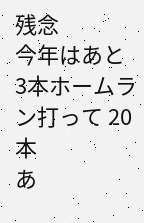残念
今年はあと 3本ホームラン打って 20本
あ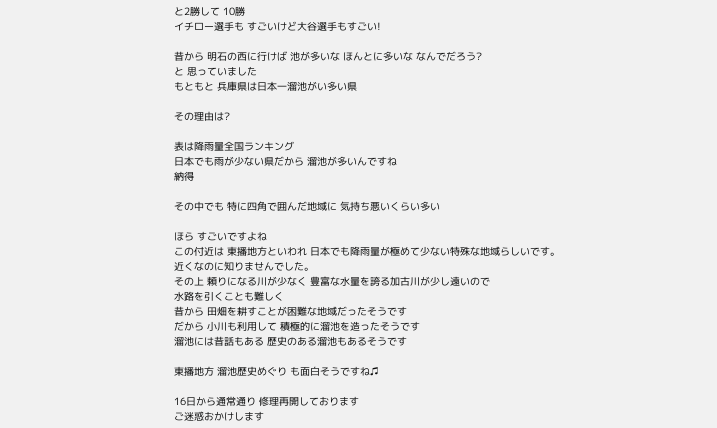と2勝して 10勝
イチロー選手も すごいけど大谷選手もすごい!

昔から 明石の西に行けば 池が多いな ほんとに多いな なんでだろう?
と 思っていました
もともと 兵庫県は日本一溜池がい多い県

その理由は?

表は降雨量全国ランキング
日本でも雨が少ない県だから 溜池が多いんですね
納得

その中でも 特に四角で囲んだ地域に 気持ち悪いくらい多い

ほら すごいですよね
この付近は 東播地方といわれ 日本でも降雨量が極めて少ない特殊な地域らしいです。
近くなのに知りませんでした。
その上 頼りになる川が少なく 豊富な水量を誇る加古川が少し遠いので
水路を引くことも難しく
昔から 田畑を耕すことが困難な地域だったそうです
だから 小川も利用して 積極的に溜池を造ったそうです
溜池には昔話もある 歴史のある溜池もあるそうです

東播地方 溜池歴史めぐり も面白そうですね♫

16日から通常通り 修理再開しております
ご迷惑おかけします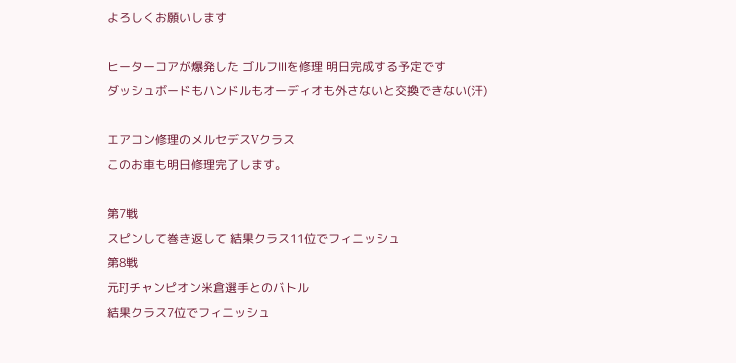よろしくお願いします

ヒーターコアが爆発した ゴルフⅢを修理 明日完成する予定です
ダッシュボードもハンドルもオーディオも外さないと交換できない(汗)

エアコン修理のメルセデスVクラス
このお車も明日修理完了します。

第7戦
スピンして巻き返して 結果クラス11位でフィニッシュ
第8戦
元FJチャンピオン米倉選手とのバトル
結果クラス7位でフィニッシュ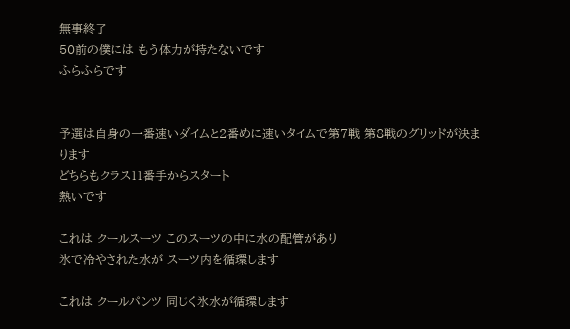無事終了
50前の僕には もう体力が持たないです
ふらふらです


予選は自身の一番速いダイムと2番めに速いタイムで第7戦 第8戦のグリッドが決まります
どちらもクラス11番手からスタート
熱いです

これは クールスーツ このスーツの中に水の配管があり
氷で冷やされた水が スーツ内を循環します

これは クールパンツ 同じく氷水が循環します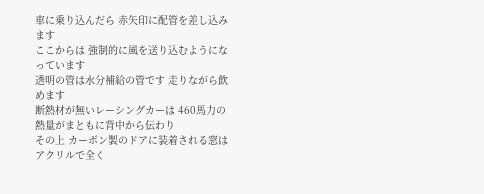車に乗り込んだら 赤矢印に配管を差し込みます
ここからは 強制的に風を送り込むようになっています
透明の管は水分補給の管です 走りながら飲めます
断熱材が無いレーシングカーは 460馬力の熱量がまともに背中から伝わり
その上 カーボン製のドアに装着される窓はアクリルで全く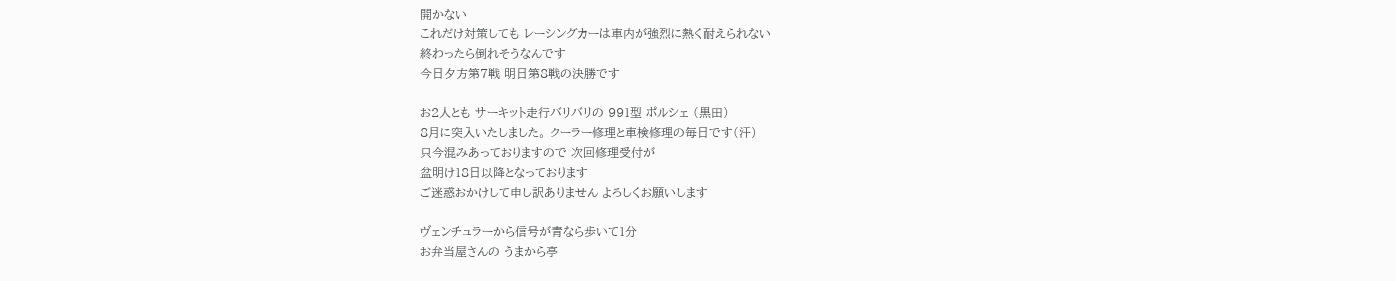開かない
これだけ対策しても レーシングカーは車内が強烈に熱く耐えられない
終わったら倒れそうなんです
今日夕方第7戦 明日第8戦の決勝です

お2人とも サーキット走行バリバリの 991型 ポルシェ (黒田)
8月に突入いたしました。 クーラー修理と車検修理の毎日です(汗)
只今混みあっておりますので 次回修理受付が
盆明け18日以降となっております
ご迷惑おかけして申し訳ありません よろしくお願いします

ヴェンチュラーから信号が青なら歩いて1分
お弁当屋さんの うまから亭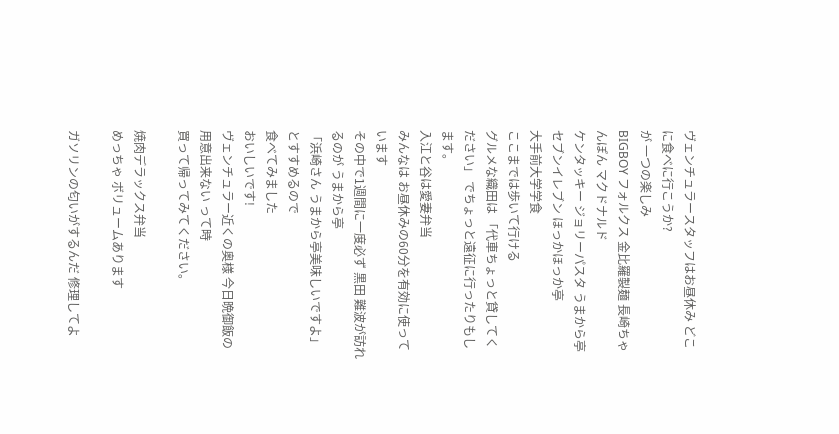ヴェンチュラースタッフはお昼休み どこに食べに行こうか?
が 一つの楽しみ
BIGBOY フォルクス 金比羅製麺 長崎ちゃんぽん マクドナルド
ケンタッキー ジョリーパスタ うまから亭 セブンイレブン ほっかほっか亭
大手前大学学食
ここまでは歩いて行ける
グルメな織田は 「代車ちょっと貸してください」 でちょっと遠征に行ったりもします。
入江と谷は愛妻弁当
みんなは お昼休みの60分を有効に使っています
その中で1週間に一度必ず 黒田 難波が訪れるのが うまから亭
「浜崎さん うまから亭美味しいですよ」 とすすめるので
食べてみました
おいしいです!
ヴェンチュラー近くの奥様 今日晩御飯の用意出来ない って時
買って帰ってみてください。

焼肉デラックス弁当
めっちゃ ボリュームあります

ガソリンの匂いがするんだ 修理してよ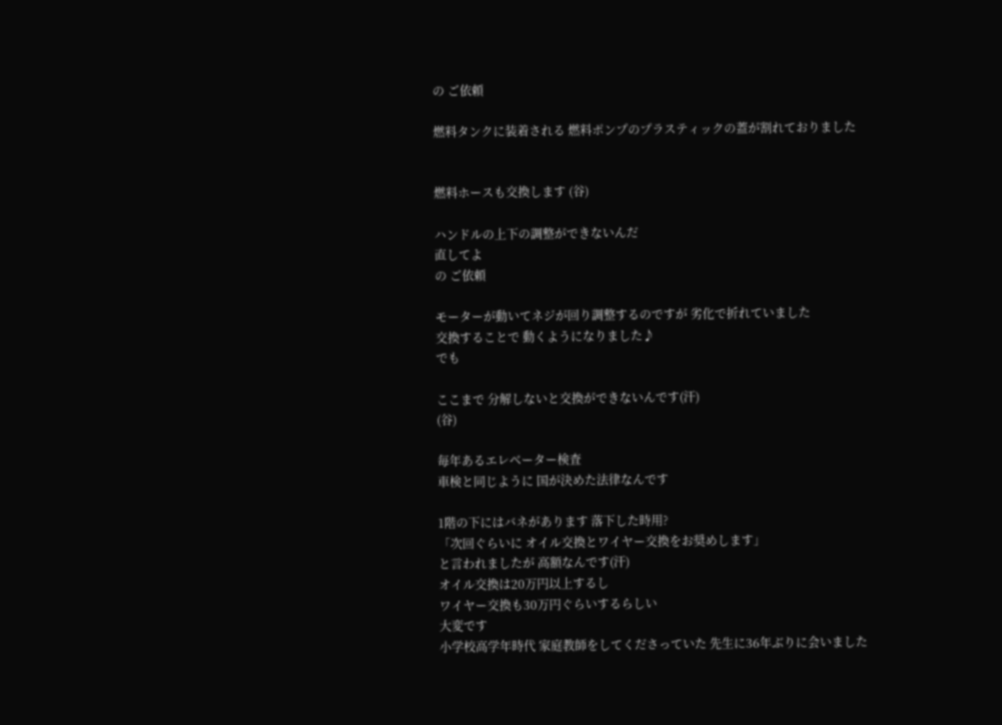の ご依頼

燃料タンクに装着される 燃料ポンプのプラスティックの蓋が割れておりました


燃料ホースも交換します (谷)

ハンドルの上下の調整ができないんだ
直してよ
の ご依頼

モーターが動いてネジが回り調整するのですが 劣化で折れていました
交換することで 動くようになりました♪
でも

ここまで 分解しないと交換ができないんです(汗)
(谷)

毎年あるエレベーター検査
車検と同じように 国が決めた法律なんです

1階の下にはバネがあります 落下した時用?
「次回ぐらいに オイル交換とワイヤー交換をお奨めします」
と言われましたが 高額なんです(汗)
オイル交換は20万円以上するし
ワイヤー交換も30万円ぐらいするらしい
大変です
小学校高学年時代 家庭教師をしてくださっていた 先生に36年ぶりに会いました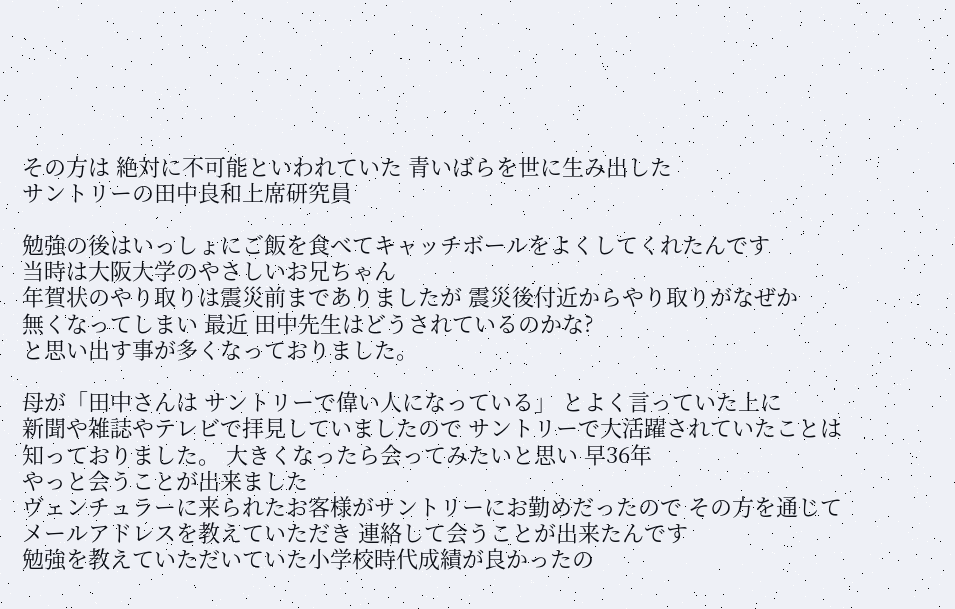その方は 絶対に不可能といわれていた 青いばらを世に生み出した
サントリーの田中良和上席研究員

勉強の後はいっしょにご飯を食べてキャッチボールをよくしてくれたんです
当時は大阪大学のやさしいお兄ちゃん
年賀状のやり取りは震災前までありましたが 震災後付近からやり取りがなぜか
無くなってしまい 最近 田中先生はどうされているのかな?
と思い出す事が多くなっておりました。

母が「田中さんは サントリーで偉い人になっている」 とよく言っていた上に
新聞や雑誌やテレビで拝見していましたので サントリーで大活躍されていたことは
知っておりました。 大きくなったら会ってみたいと思い 早36年
やっと会うことが出来ました
ヴェンチュラーに来られたお客様がサントリーにお勤めだったので その方を通じて
メールアドレスを教えていただき 連絡して会うことが出来たんです
勉強を教えていただいていた小学校時代成績が良かったの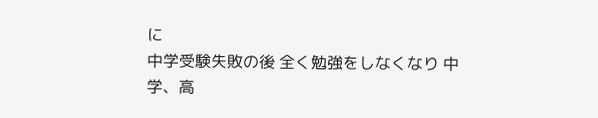に
中学受験失敗の後 全く勉強をしなくなり 中学、高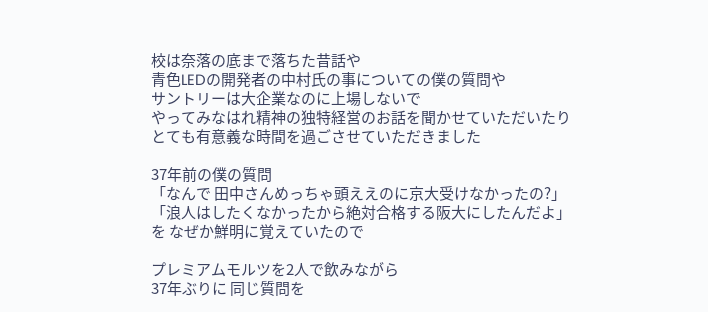校は奈落の底まで落ちた昔話や
青色LEDの開発者の中村氏の事についての僕の質問や
サントリーは大企業なのに上場しないで
やってみなはれ精神の独特経営のお話を聞かせていただいたり
とても有意義な時間を過ごさせていただきました

37年前の僕の質問
「なんで 田中さんめっちゃ頭ええのに京大受けなかったの?」
「浪人はしたくなかったから絶対合格する阪大にしたんだよ」
を なぜか鮮明に覚えていたので

プレミアムモルツを2人で飲みながら
37年ぶりに 同じ質問を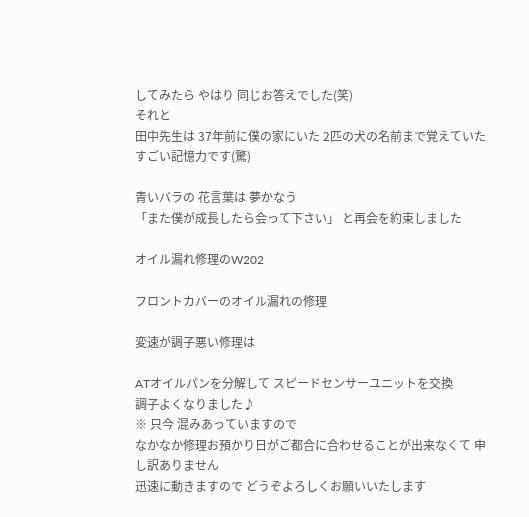してみたら やはり 同じお答えでした(笑)
それと
田中先生は 37年前に僕の家にいた 2匹の犬の名前まで覚えていた
すごい記憶力です(驚)

青いバラの 花言葉は 夢かなう
「また僕が成長したら会って下さい」 と再会を約束しました

オイル漏れ修理のW202

フロントカバーのオイル漏れの修理

変速が調子悪い修理は

ATオイルパンを分解して スピードセンサーユニットを交換
調子よくなりました♪
※ 只今 混みあっていますので
なかなか修理お預かり日がご都合に合わせることが出来なくて 申し訳ありません
迅速に動きますので どうぞよろしくお願いいたします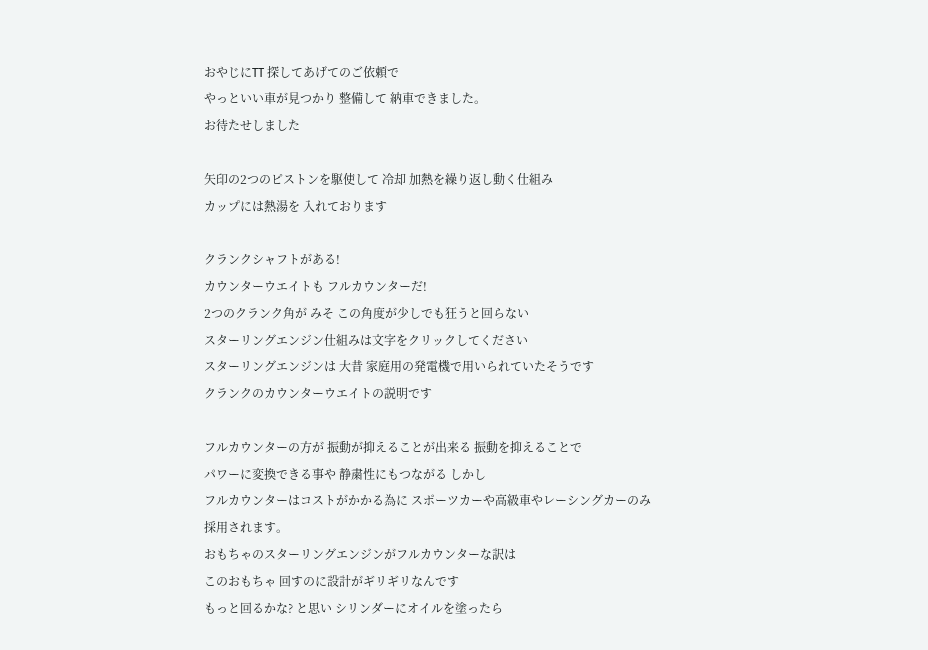おやじにTT 探してあげてのご依頼で
やっといい車が見つかり 整備して 納車できました。
お待たせしました

矢印の2つのピストンを駆使して 冷却 加熱を繰り返し動く仕組み
カップには熱湯を 入れております

クランクシャフトがある!
カウンターウエイトも フルカウンターだ!
2つのクランク角が みそ この角度が少しでも狂うと回らない
スターリングエンジン仕組みは文字をクリックしてください
スターリングエンジンは 大昔 家庭用の発電機で用いられていたそうです
クランクのカウンターウエイトの説明です

フルカウンターの方が 振動が抑えることが出来る 振動を抑えることで
パワーに変換できる事や 静粛性にもつながる しかし
フルカウンターはコストがかかる為に スポーツカーや高級車やレーシングカーのみ
採用されます。
おもちゃのスターリングエンジンがフルカウンターな訳は
このおもちゃ 回すのに設計がギリギリなんです
もっと回るかな? と思い シリンダーにオイルを塗ったら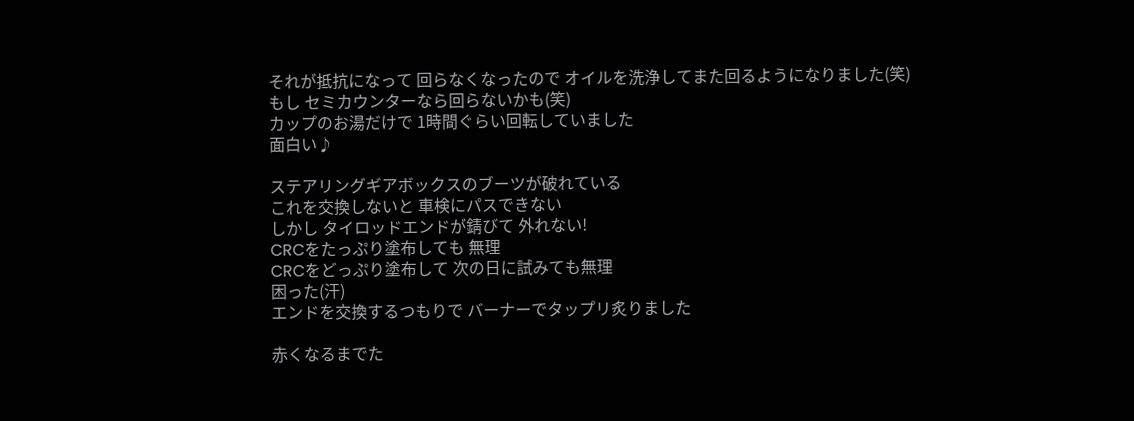それが抵抗になって 回らなくなったので オイルを洗浄してまた回るようになりました(笑)
もし セミカウンターなら回らないかも(笑)
カップのお湯だけで 1時間ぐらい回転していました
面白い♪

ステアリングギアボックスのブーツが破れている
これを交換しないと 車検にパスできない
しかし タイロッドエンドが錆びて 外れない!
CRCをたっぷり塗布しても 無理
CRCをどっぷり塗布して 次の日に試みても無理
困った(汗)
エンドを交換するつもりで バーナーでタップリ炙りました

赤くなるまでた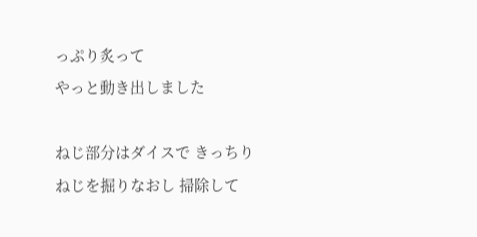っぷり炙って
やっと動き出しました

ねじ部分はダイスで きっちりねじを掘りなおし 掃除して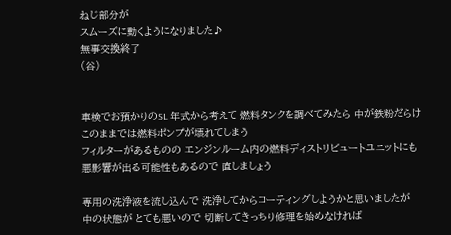ねじ部分が
スムーズに動くようになりました♪
無事交換終了
(谷)


車検でお預かりのSL 年式から考えて 燃料タンクを調べてみたら 中が鉄粉だらけ
このままでは燃料ポンプが壊れてしまう
フィルターがあるものの エンジンルーム内の燃料ディストリビュートユニットにも
悪影響が出る可能性もあるので 直しましょう

専用の洗浄液を流し込んで 洗浄してからコーティングしようかと思いましたが
中の状態が とても悪いので 切断してきっちり修理を始めなければ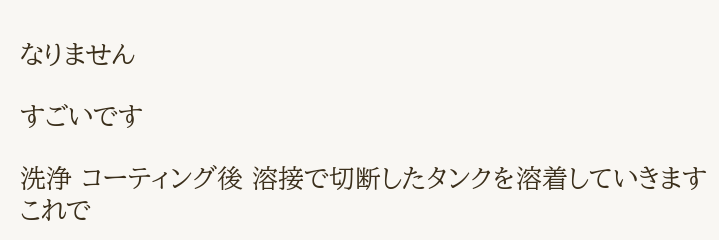なりません

すごいです

洗浄 コーティング後 溶接で切断したタンクを溶着していきます
これで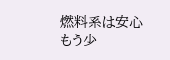燃料系は安心
もう少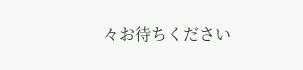々お待ちください